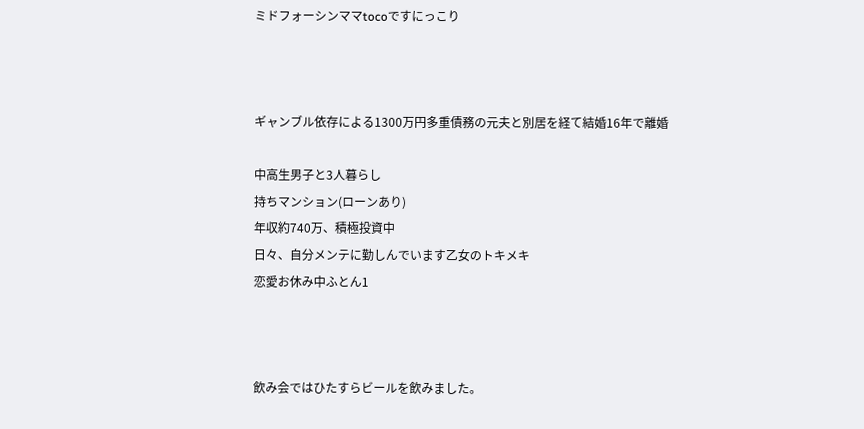ミドフォーシンママtocoですにっこり



ギャンブル依存による1300万円多重債務の元夫と別居を経て結婚16年で離婚

中高生男子と3人暮らし
持ちマンション(ローンあり)
年収約740万、積極投資中
日々、自分メンテに勤しんでいます乙女のトキメキ
恋愛お休み中ふとん1



飲み会ではひたすらビールを飲みました。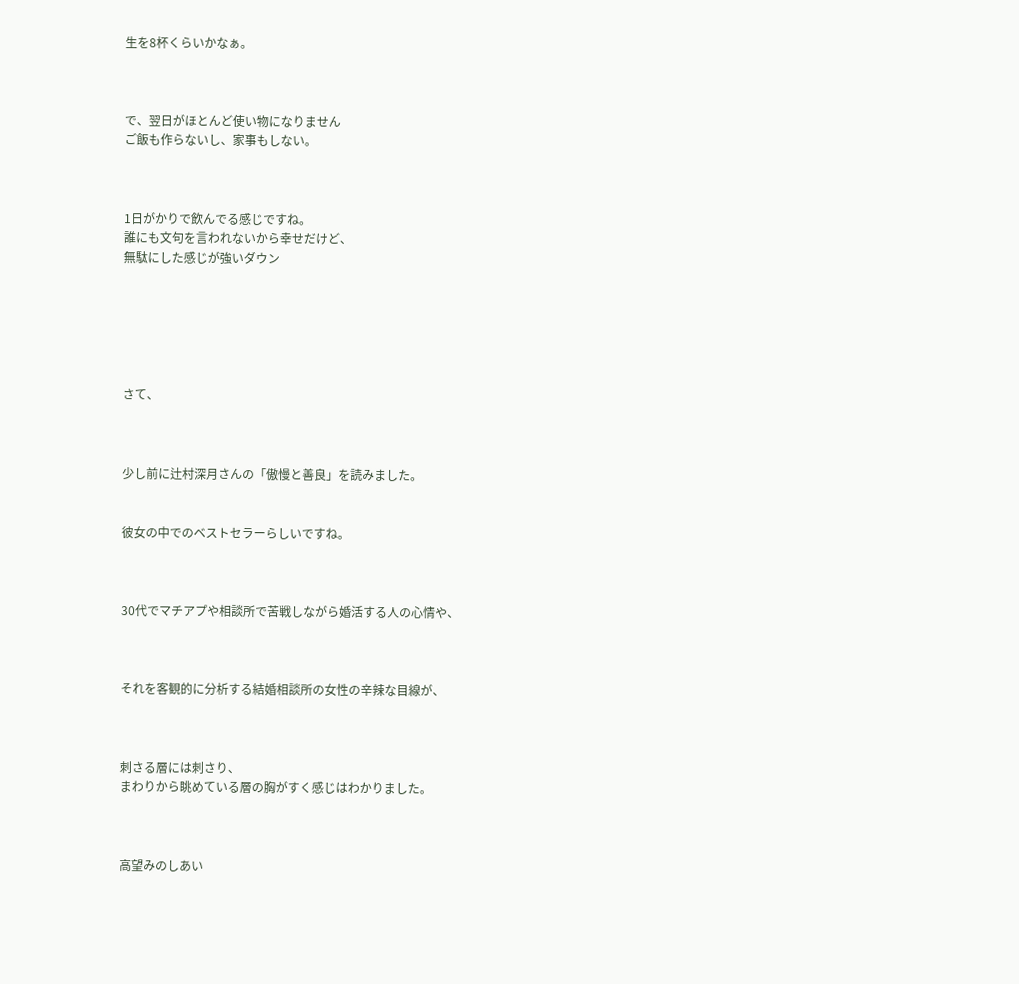生を8杯くらいかなぁ。



で、翌日がほとんど使い物になりません
ご飯も作らないし、家事もしない。



1日がかりで飲んでる感じですね。
誰にも文句を言われないから幸せだけど、
無駄にした感じが強いダウン






さて、



少し前に辻村深月さんの「傲慢と善良」を読みました。


彼女の中でのベストセラーらしいですね。



30代でマチアプや相談所で苦戦しながら婚活する人の心情や、



それを客観的に分析する結婚相談所の女性の辛辣な目線が、



刺さる層には刺さり、
まわりから眺めている層の胸がすく感じはわかりました。



高望みのしあい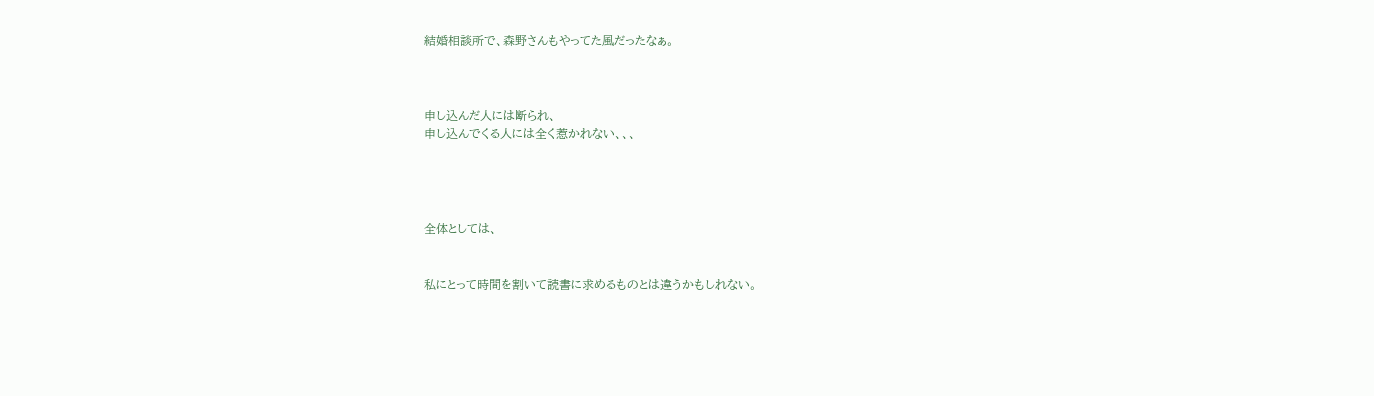結婚相談所で、森野さんもやってた風だったなぁ。



申し込んだ人には断られ、
申し込んでくる人には全く惹かれない、、、




全体としては、


私にとって時間を割いて読書に求めるものとは違うかもしれない。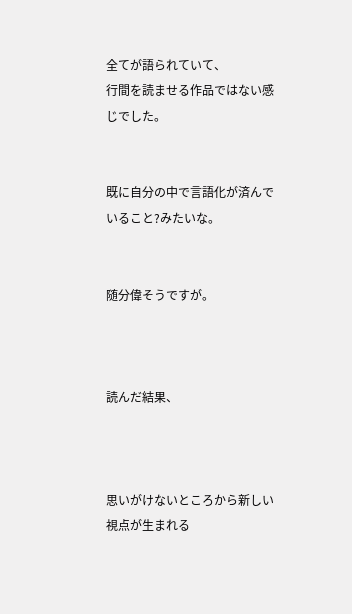全てが語られていて、
行間を読ませる作品ではない感じでした。


既に自分の中で言語化が済んでいること?みたいな。


随分偉そうですが。



読んだ結果、



思いがけないところから新しい視点が生まれる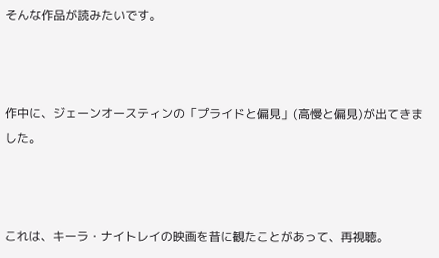そんな作品が読みたいです。



作中に、ジェーンオースティンの「プライドと偏見」(高慢と偏見)が出てきました。



これは、キーラ・ナイトレイの映画を昔に観たことがあって、再視聴。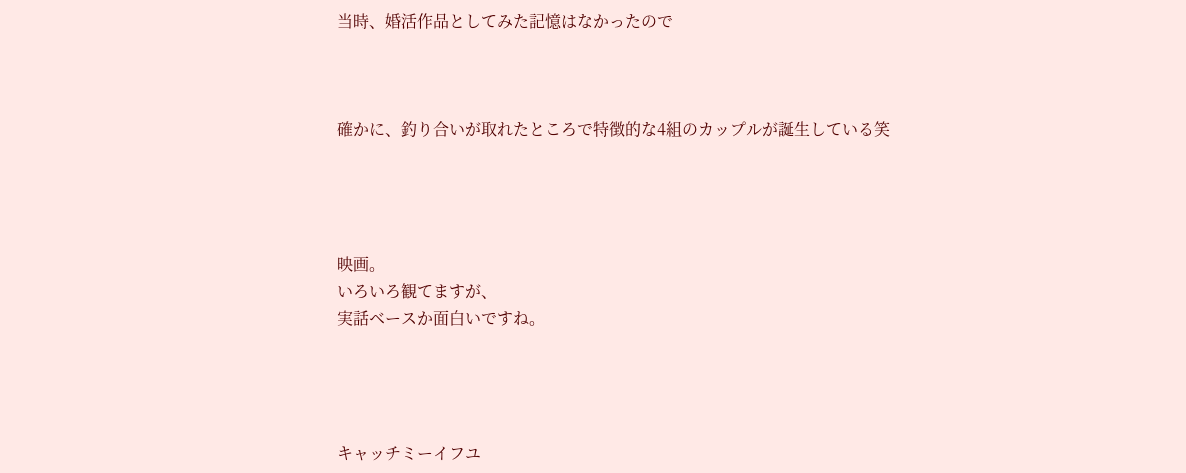当時、婚活作品としてみた記憶はなかったので



確かに、釣り合いが取れたところで特徴的な4組のカップルが誕生している笑




映画。
いろいろ観てますが、
実話ベースか面白いですね。




キャッチミーイフユ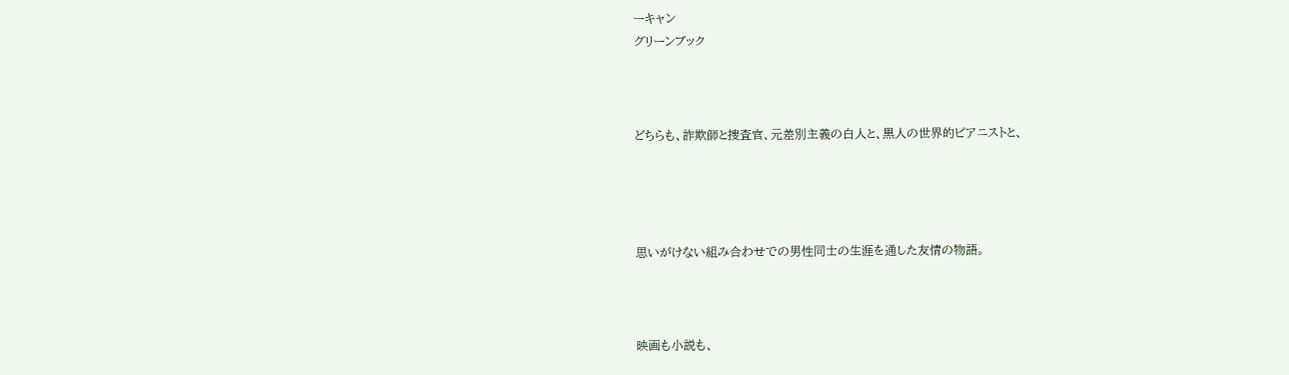ーキャン
グリーンブック



どちらも、詐欺師と捜査官、元差別主義の白人と、黒人の世界的ピアニストと、




思いがけない組み合わせでの男性同士の生涯を通した友情の物語。



映画も小説も、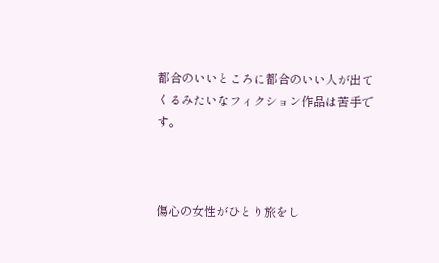都合のいいところに都合のいい人が出てくるみたいなフィクション作品は苦手です。



傷心の女性がひとり旅をし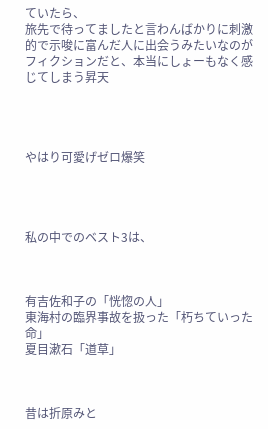ていたら、
旅先で待ってましたと言わんばかりに刺激的で示唆に富んだ人に出会うみたいなのがフィクションだと、本当にしょーもなく感じてしまう昇天




やはり可愛げゼロ爆笑




私の中でのベスト3は、



有吉佐和子の「恍惚の人」
東海村の臨界事故を扱った「朽ちていった命」
夏目漱石「道草」



昔は折原みと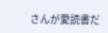さんが愛読書だ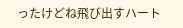ったけどね飛び出すハート